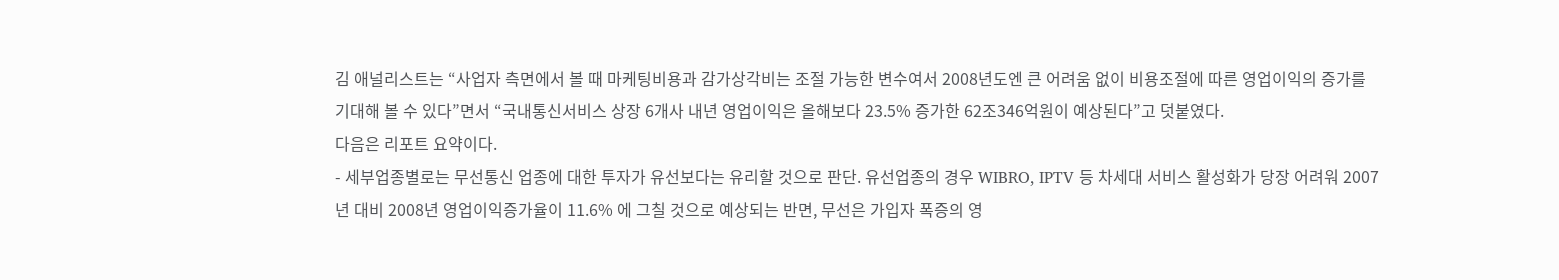김 애널리스트는 “사업자 측면에서 볼 때 마케팅비용과 감가상각비는 조절 가능한 변수여서 2008년도엔 큰 어려움 없이 비용조절에 따른 영업이익의 증가를 기대해 볼 수 있다”면서 “국내통신서비스 상장 6개사 내년 영업이익은 올해보다 23.5% 증가한 62조346억원이 예상된다”고 덧붙였다.
다음은 리포트 요약이다.
- 세부업종별로는 무선통신 업종에 대한 투자가 유선보다는 유리할 것으로 판단. 유선업종의 경우 WIBRO, IPTV 등 차세대 서비스 활성화가 당장 어려워 2007년 대비 2008년 영업이익증가율이 11.6% 에 그칠 것으로 예상되는 반면, 무선은 가입자 폭증의 영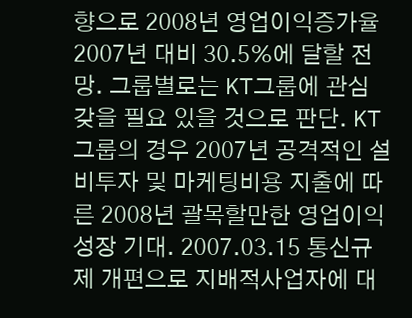향으로 2008년 영업이익증가율 2007년 대비 30.5%에 달할 전망. 그룹별로는 KT그룹에 관심 갖을 필요 있을 것으로 판단. KT그룹의 경우 2007년 공격적인 설비투자 및 마케팅비용 지출에 따른 2008년 괄목할만한 영업이익 성장 기대. 2007.03.15 통신규제 개편으로 지배적사업자에 대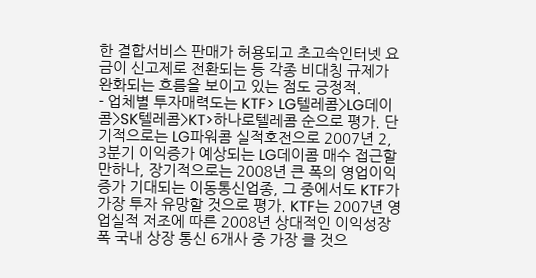한 결합서비스 판매가 허용되고 초고속인터넷 요금이 신고제로 전환되는 등 각종 비대칭 규제가 완화되는 흐름을 보이고 있는 점도 긍정적.
- 업체별 투자매력도는 KTF> LG텔레콤>LG데이콤>SK텔레콤>KT>하나로텔레콤 순으로 평가. 단기적으로는 LG파워콤 실적호전으로 2007년 2, 3분기 이익증가 예상되는 LG데이콤 매수 접근할 만하나, 장기적으로는 2008년 큰 폭의 영업이익증가 기대되는 이동통신업종, 그 중에서도 KTF가 가장 투자 유망할 것으로 평가. KTF는 2007년 영업실적 저조에 따른 2008년 상대적인 이익성장 폭 국내 상장 통신 6개사 중 가장 클 것으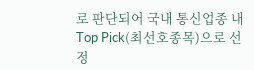로 판단되어 국내 통신업종 내 Top Pick(최선호종목)으로 선정